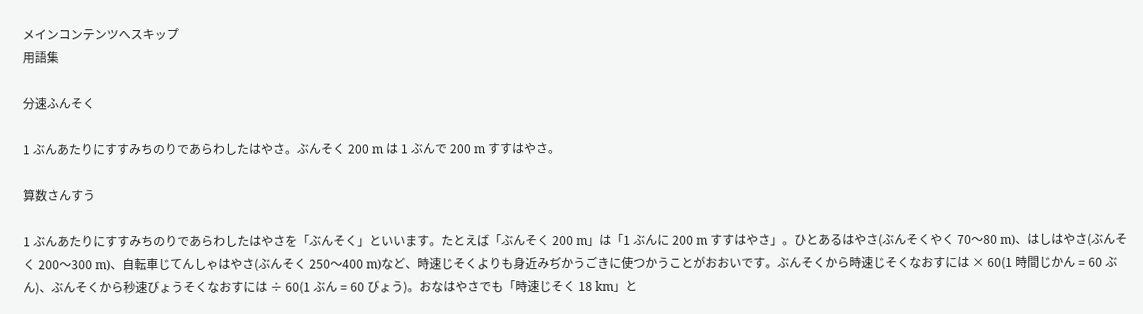メインコンテンツへスキップ
用語集

分速ふんそく

1 ぶんあたりにすすみちのりであらわしたはやさ。ぶんそく 200 m は 1 ぶんで 200 m すすはやさ。

算数さんすう

1 ぶんあたりにすすみちのりであらわしたはやさを「ぶんそく」といいます。たとえば「ぶんそく 200 m」は「1 ぶんに 200 m すすはやさ」。ひとあるはやさ(ぶんそくやく 70〜80 m)、はしはやさ(ぶんそく 200〜300 m)、自転車じてんしゃはやさ(ぶんそく 250〜400 m)など、時速じそくよりも身近みぢかうごきに使つかうことがおおいです。ぶんそくから時速じそくなおすには × 60(1 時間じかん = 60 ぶん)、ぶんそくから秒速びょうそくなおすには ÷ 60(1 ぶん = 60 びょう)。おなはやさでも「時速じそく 18 km」と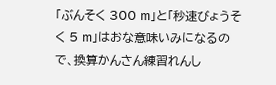「ぶんそく 300 m」と「秒速びょうそく 5 m」はおな意味いみになるので、換算かんさん練習れんし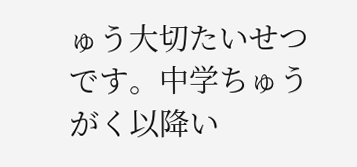ゅう大切たいせつです。中学ちゅうがく以降い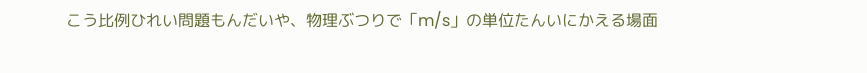こう比例ひれい問題もんだいや、物理ぶつりで「m/s」の単位たんいにかえる場面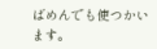ばめんでも使つかいます。